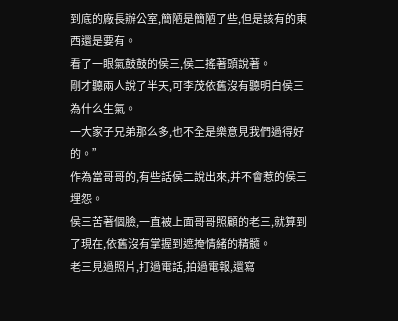到底的廠長辦公室,簡陋是簡陋了些,但是該有的東西還是要有。
看了一眼氣鼓鼓的侯三,侯二搖著頭說著。
剛才聽兩人說了半天,可李茂依舊沒有聽明白侯三為什么生氣。
一大家子兄弟那么多,也不全是樂意見我們過得好的。”
作為當哥哥的,有些話侯二說出來,并不會惹的侯三埋怨。
侯三苦著個臉,一直被上面哥哥照顧的老三,就算到了現在,依舊沒有掌握到遮掩情緒的精髓。
老三見過照片,打過電話,拍過電報,還寫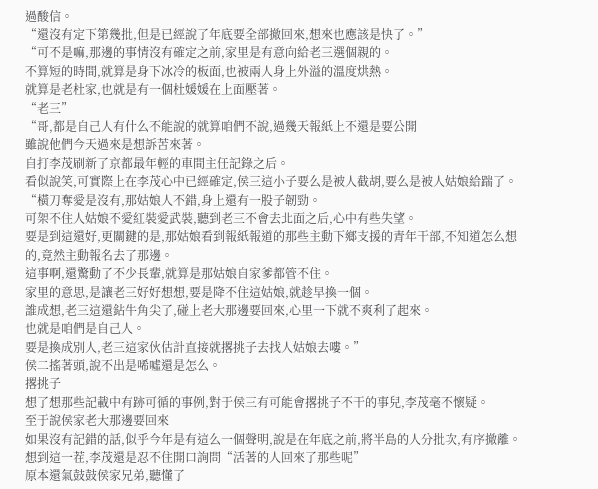過酸信。
“還沒有定下第幾批,但是已經說了年底要全部撤回來,想來也應該是快了。”
“可不是嘛,那邊的事情沒有確定之前,家里是有意向給老三選個親的。
不算短的時間,就算是身下冰冷的板面,也被兩人身上外溢的溫度烘熱。
就算是老杜家,也就是有一個杜媛媛在上面壓著。
“老三”
“哥,都是自己人有什么不能說的就算咱們不說,過幾天報紙上不還是要公開
雖說他們今天過來是想訴苦來著。
自打李茂刷新了京都最年輕的車間主任記錄之后。
看似說笑,可實際上在李茂心中已經確定,侯三這小子要么是被人截胡,要么是被人姑娘給踹了。
“橫刀奪愛是沒有,那姑娘人不錯,身上還有一股子韌勁。
可架不住人姑娘不愛紅裝愛武裝,聽到老三不會去北面之后,心中有些失望。
要是到這還好,更關鍵的是,那姑娘看到報紙報道的那些主動下鄉支援的青年干部,不知道怎么想的,竟然主動報名去了那邊。
這事啊,還驚動了不少長輩,就算是那姑娘自家爹都管不住。
家里的意思,是讓老三好好想想,要是降不住這姑娘,就趁早換一個。
誰成想,老三這還鉆牛角尖了,碰上老大那邊要回來,心里一下就不爽利了起來。
也就是咱們是自己人。
要是換成別人,老三這家伙估計直接就撂挑子去找人姑娘去嘍。”
侯二搖著頭,說不出是唏噓還是怎么。
撂挑子
想了想那些記載中有跡可循的事例,對于侯三有可能會撂挑子不干的事兒,李茂毫不懷疑。
至于說侯家老大那邊要回來
如果沒有記錯的話,似乎今年是有這么一個聲明,說是在年底之前,將半島的人分批次,有序撤離。
想到這一茬,李茂還是忍不住開口詢問“活著的人回來了那些呢”
原本還氣鼓鼓侯家兄弟,聽懂了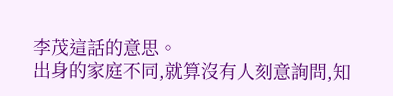李茂這話的意思。
出身的家庭不同,就算沒有人刻意詢問,知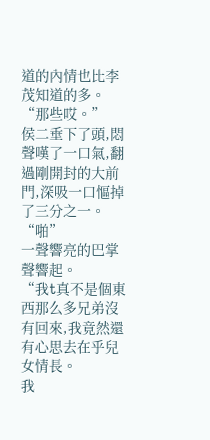道的內情也比李茂知道的多。
“那些哎。”
侯二垂下了頭,悶聲嘆了一口氣,翻過剛開封的大前門,深吸一口慪掉了三分之一。
“啪”
一聲響亮的巴掌聲響起。
“我t真不是個東西那么多兄弟沒有回來,我竟然還有心思去在乎兒女情長。
我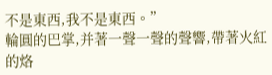不是東西,我不是東西。”
輪圓的巴掌,并著一聲一聲的聲響,帶著火紅的烙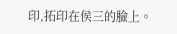印,拓印在侯三的臉上。